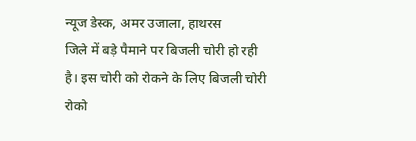न्यूज डेस्क, अमर उजाला, हाथरस
जिले में बड़े पैमाने पर बिजली चोरी हो रही है। इस चोरी को रोकने के लिए बिजली चोरी रोको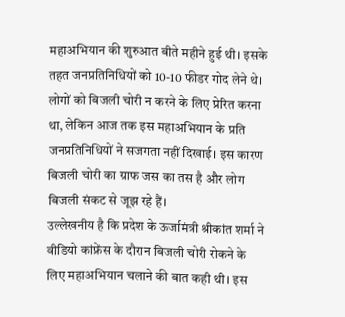महाअभियान की शुरुआत बीते महीने हुई थी। इसके तहत जनप्रतिनिधियों को 10-10 फीडर गोद लेने थे। लोगों को बिजली चोरी न करने के लिए प्रेरित करना था, लेकिन आज तक इस महाअभियान के प्रति जनप्रतिनिधियों ने सजगता नहीं दिखाई। इस कारण बिजली चोरी का ग्राफ जस का तस है और लोग बिजली संकट से जूझ रहे हैं।
उल्लेखनीय है कि प्रदेश के ऊर्जामंत्री श्रीकांत शर्मा ने वीडियो कांफ्रेंस के दौरान बिजली चोरी रोकने के लिए महाअभियान चलाने की बात कही थी। इस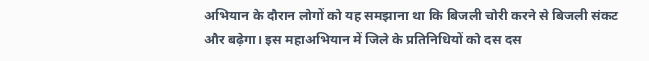अभियान के दौरान लोगों को यह समझाना था कि बिजली चोरी करने से बिजली संकट और बढ़ेगा। इस महाअभियान में जिले के प्रतिनिधियों को दस दस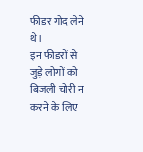फीडर गोद लेने थे।
इन फीडरों से जुड़े लोगों को बिजली चोरी न करने के लिए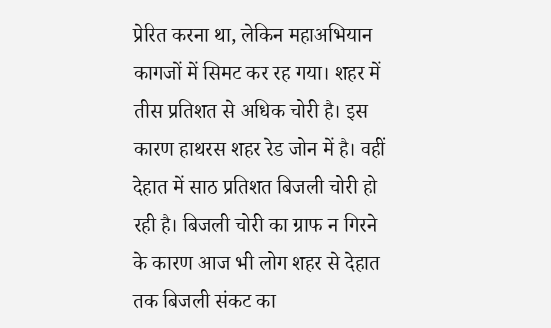प्रेरित करना था, लेकिन महाअभियान कागजों में सिमट कर रह गया। शहर में तीस प्रतिशत से अधिक चोरी है। इस कारण हाथरस शहर रेड जोन में है। वहीं देहात में साठ प्रतिशत बिजली चोरी हो रही है। बिजली चोरी का ग्राफ न गिरने के कारण आज भी लोग शहर से देहात तक बिजली संकट का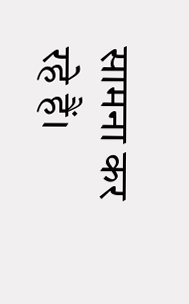सामना कर रहे हैं।